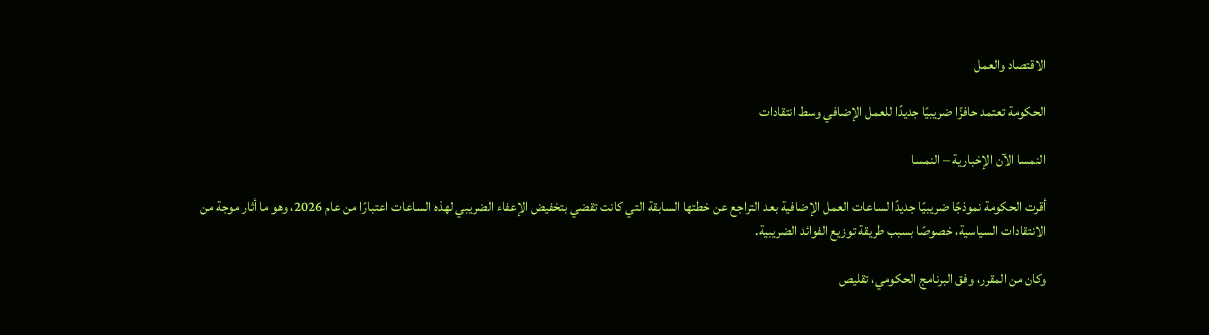الاقتصاد والعمل

الحكومة تعتمد حافزًا ضريبيًا جديدًا للعمل الإضافي وسط انتقادات

النمسا الآن الإخبارية – النمسا

أقرت الحكومة نموذجًا ضريبيًا جديدًا لساعات العمل الإضافية بعد التراجع عن خطتها السابقة التي كانت تقضي بتخفيض الإعفاء الضريبي لهذه الساعات اعتبارًا من عام 2026، وهو ما أثار موجة من الانتقادات السياسية، خصوصًا بسبب طريقة توزيع الفوائد الضريبية.

وكان من المقرر، وفق البرنامج الحكومي، تقليص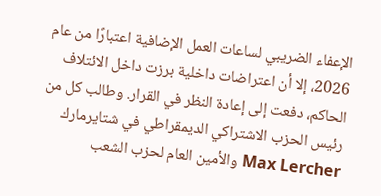الإعفاء الضريبي لساعات العمل الإضافية اعتبارًا من عام 2026، إلا أن اعتراضات داخلية برزت داخل الائتلاف الحاكم، دفعت إلى إعادة النظر في القرار. وطالب كل من رئيس الحزب الاشتراكي الديمقراطي في شتايرمارك Max Lercher والأمين العام لحزب الشعب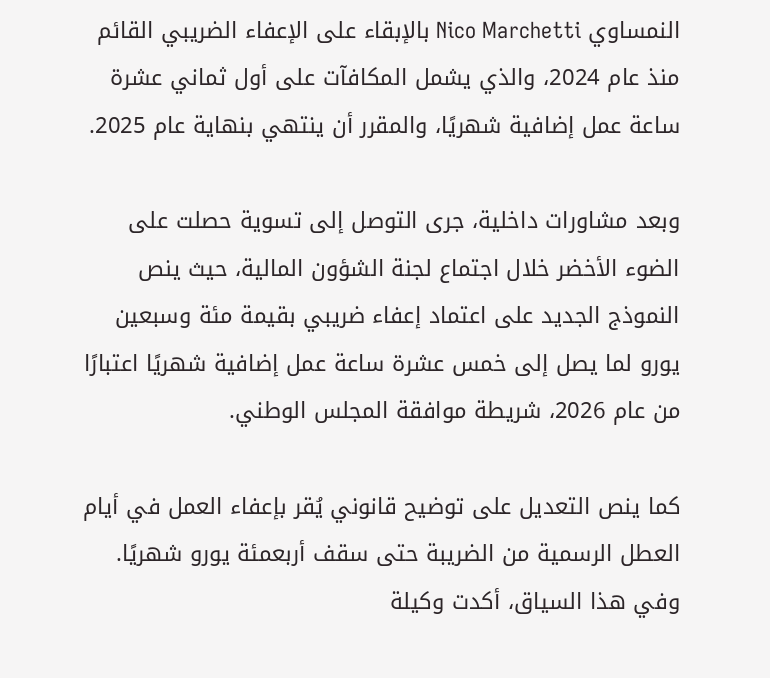النمساوي Nico Marchetti بالإبقاء على الإعفاء الضريبي القائم منذ عام 2024، والذي يشمل المكافآت على أول ثماني عشرة ساعة عمل إضافية شهريًا، والمقرر أن ينتهي بنهاية عام 2025.

وبعد مشاورات داخلية، جرى التوصل إلى تسوية حصلت على الضوء الأخضر خلال اجتماع لجنة الشؤون المالية، حيث ينص النموذج الجديد على اعتماد إعفاء ضريبي بقيمة مئة وسبعين يورو لما يصل إلى خمس عشرة ساعة عمل إضافية شهريًا اعتبارًا من عام 2026، شريطة موافقة المجلس الوطني.

كما ينص التعديل على توضيح قانوني يُقر بإعفاء العمل في أيام العطل الرسمية من الضريبة حتى سقف أربعمئة يورو شهريًا. وفي هذا السياق، أكدت وكيلة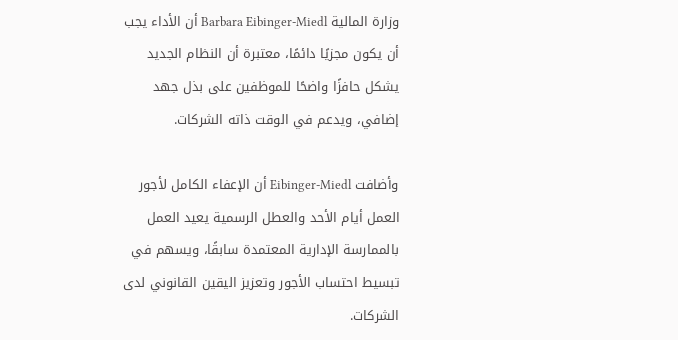وزارة المالية Barbara Eibinger-Miedl أن الأداء يجب أن يكون مجزيًا دائمًا، معتبرة أن النظام الجديد يشكل حافزًا واضحًا للموظفين على بذل جهد إضافي، ويدعم في الوقت ذاته الشركات.

وأضافت Eibinger-Miedl أن الإعفاء الكامل لأجور العمل أيام الأحد والعطل الرسمية يعيد العمل بالممارسة الإدارية المعتمدة سابقًا، ويسهم في تبسيط احتساب الأجور وتعزيز اليقين القانوني لدى الشركات.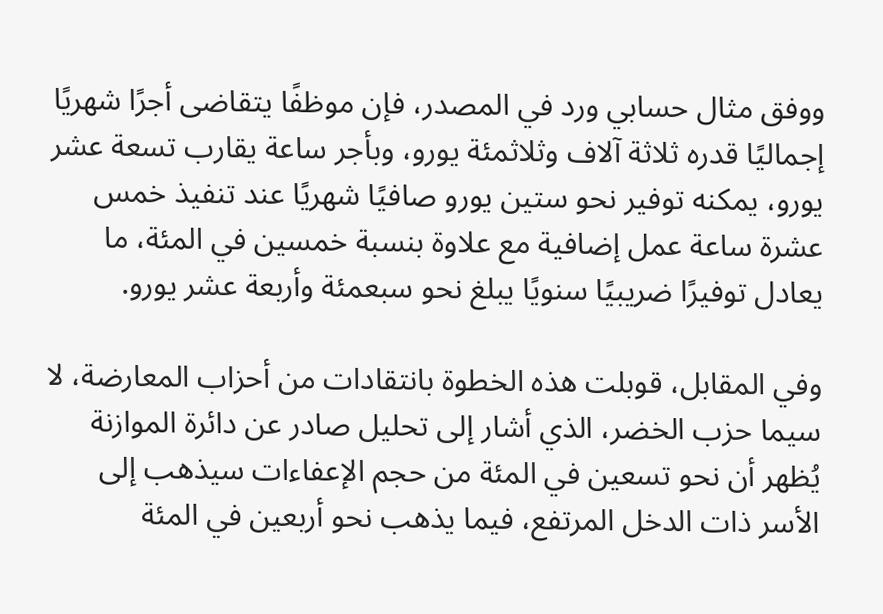ووفق مثال حسابي ورد في المصدر، فإن موظفًا يتقاضى أجرًا شهريًا إجماليًا قدره ثلاثة آلاف وثلاثمئة يورو، وبأجر ساعة يقارب تسعة عشر يورو، يمكنه توفير نحو ستين يورو صافيًا شهريًا عند تنفيذ خمس عشرة ساعة عمل إضافية مع علاوة بنسبة خمسين في المئة، ما يعادل توفيرًا ضريبيًا سنويًا يبلغ نحو سبعمئة وأربعة عشر يورو.

وفي المقابل، قوبلت هذه الخطوة بانتقادات من أحزاب المعارضة، لا سيما حزب الخضر، الذي أشار إلى تحليل صادر عن دائرة الموازنة يُظهر أن نحو تسعين في المئة من حجم الإعفاءات سيذهب إلى الأسر ذات الدخل المرتفع، فيما يذهب نحو أربعين في المئة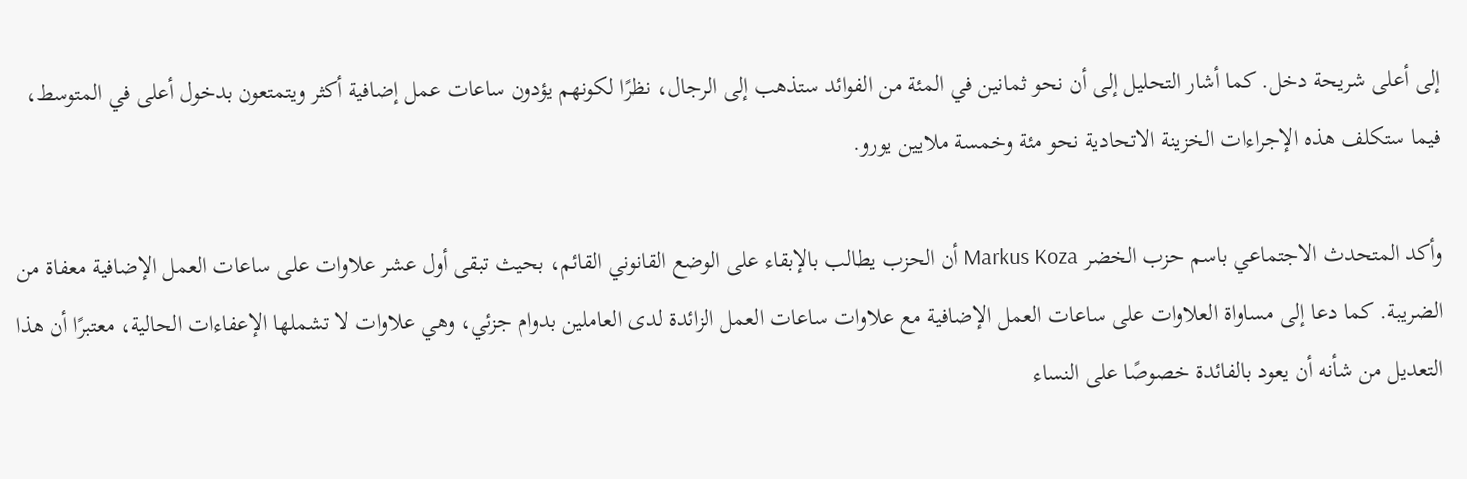إلى أعلى شريحة دخل. كما أشار التحليل إلى أن نحو ثمانين في المئة من الفوائد ستذهب إلى الرجال، نظرًا لكونهم يؤدون ساعات عمل إضافية أكثر ويتمتعون بدخول أعلى في المتوسط، فيما ستكلف هذه الإجراءات الخزينة الاتحادية نحو مئة وخمسة ملايين يورو.

وأكد المتحدث الاجتماعي باسم حزب الخضر Markus Koza أن الحزب يطالب بالإبقاء على الوضع القانوني القائم، بحيث تبقى أول عشر علاوات على ساعات العمل الإضافية معفاة من الضريبة. كما دعا إلى مساواة العلاوات على ساعات العمل الإضافية مع علاوات ساعات العمل الزائدة لدى العاملين بدوام جزئي، وهي علاوات لا تشملها الإعفاءات الحالية، معتبرًا أن هذا التعديل من شأنه أن يعود بالفائدة خصوصًا على النساء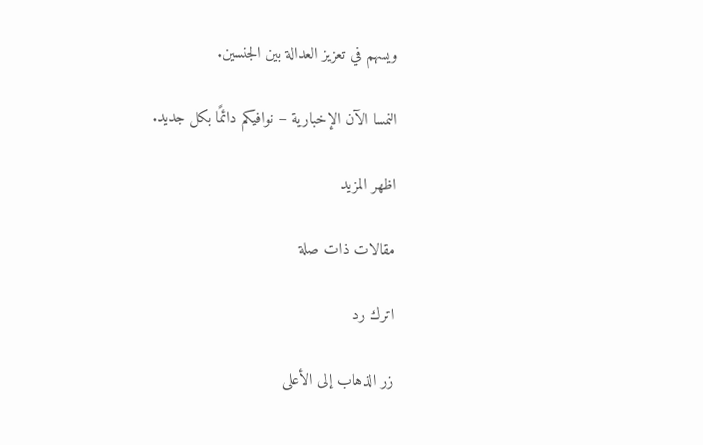ويسهم في تعزيز العدالة بين الجنسين.

النمسا الآن الإخبارية – نوافيكم دائمًا بكل جديد.

اظهر المزيد

مقالات ذات صلة

اترك رد

زر الذهاب إلى الأعلى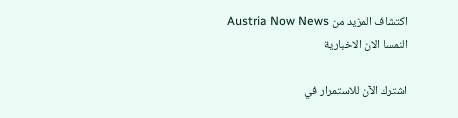اكتشاف المزيد من Austria Now News النمسا الان الاخبارية

اشترك الآن للاستمرار في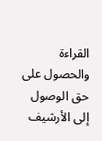القراءة والحصول على حق الوصول إلى الأرشيف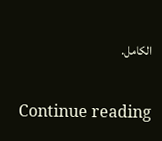الكامل.

Continue reading